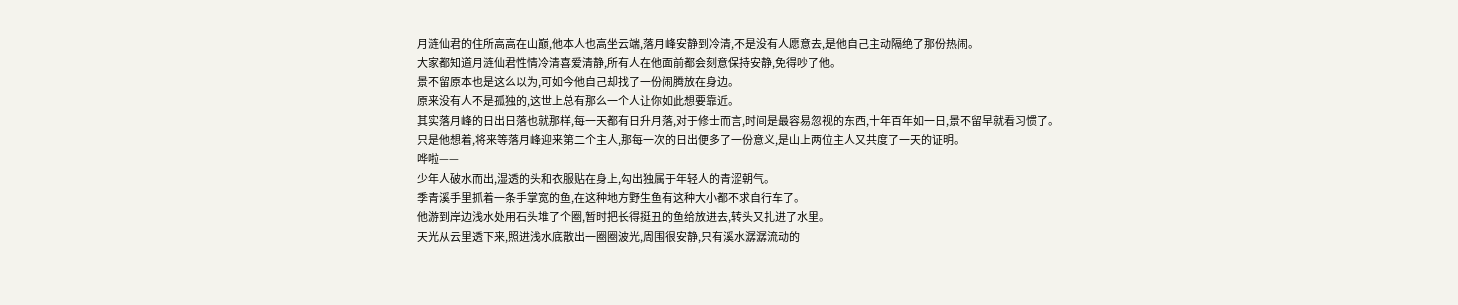月涟仙君的住所高高在山巅,他本人也高坐云端,落月峰安静到冷清,不是没有人愿意去,是他自己主动隔绝了那份热闹。
大家都知道月涟仙君性情冷清喜爱清静,所有人在他面前都会刻意保持安静,免得吵了他。
景不留原本也是这么以为,可如今他自己却找了一份闹腾放在身边。
原来没有人不是孤独的,这世上总有那么一个人让你如此想要靠近。
其实落月峰的日出日落也就那样,每一天都有日升月落,对于修士而言,时间是最容易忽视的东西,十年百年如一日,景不留早就看习惯了。
只是他想着,将来等落月峰迎来第二个主人,那每一次的日出便多了一份意义,是山上两位主人又共度了一天的证明。
哗啦——
少年人破水而出,湿透的头和衣服贴在身上,勾出独属于年轻人的青涩朝气。
季青溪手里抓着一条手掌宽的鱼,在这种地方野生鱼有这种大小都不求自行车了。
他游到岸边浅水处用石头堆了个圈,暂时把长得挺丑的鱼给放进去,转头又扎进了水里。
天光从云里透下来,照进浅水底散出一圈圈波光,周围很安静,只有溪水潺潺流动的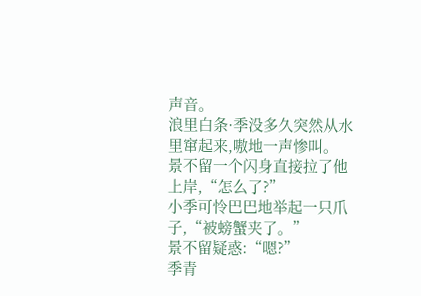声音。
浪里白条·季没多久突然从水里窜起来,嗷地一声惨叫。
景不留一个闪身直接拉了他上岸,“怎么了?”
小季可怜巴巴地举起一只爪子,“被螃蟹夹了。”
景不留疑惑:“嗯?”
季青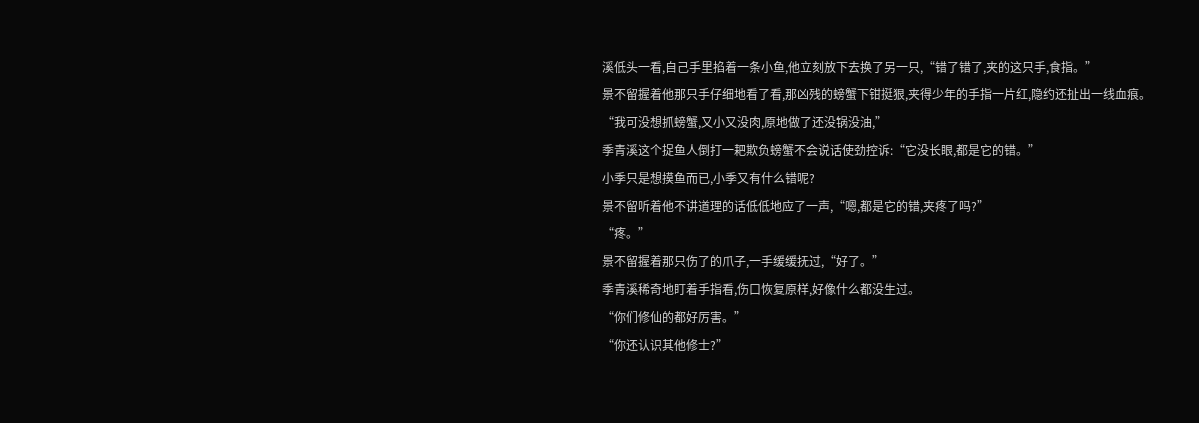溪低头一看,自己手里掐着一条小鱼,他立刻放下去换了另一只,“错了错了,夹的这只手,食指。”
景不留握着他那只手仔细地看了看,那凶残的螃蟹下钳挺狠,夹得少年的手指一片红,隐约还扯出一线血痕。
“我可没想抓螃蟹,又小又没肉,原地做了还没锅没油,”
季青溪这个捉鱼人倒打一耙欺负螃蟹不会说话使劲控诉:“它没长眼,都是它的错。”
小季只是想摸鱼而已,小季又有什么错呢?
景不留听着他不讲道理的话低低地应了一声,“嗯,都是它的错,夹疼了吗?”
“疼。”
景不留握着那只伤了的爪子,一手缓缓抚过,“好了。”
季青溪稀奇地盯着手指看,伤口恢复原样,好像什么都没生过。
“你们修仙的都好厉害。”
“你还认识其他修士?”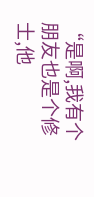“是啊,我有个朋友也是个修士,他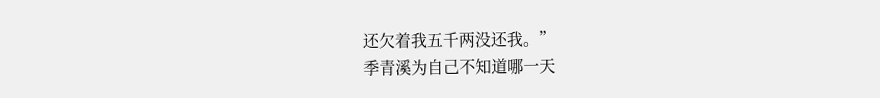还欠着我五千两没还我。”
季青溪为自己不知道哪一天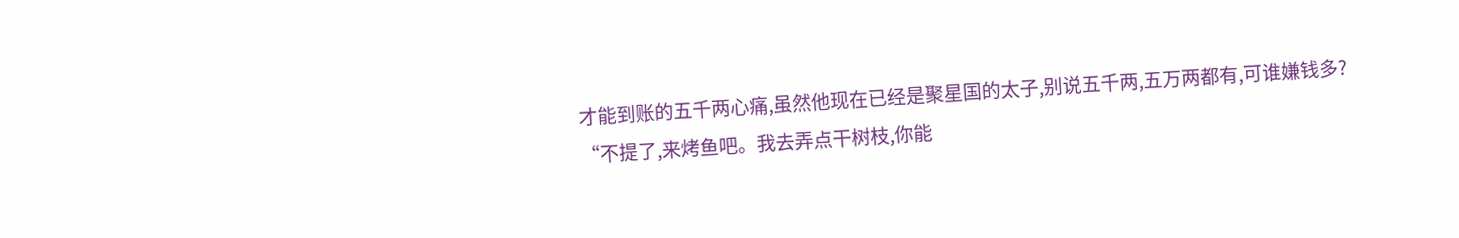才能到账的五千两心痛,虽然他现在已经是聚星国的太子,别说五千两,五万两都有,可谁嫌钱多?
“不提了,来烤鱼吧。我去弄点干树枝,你能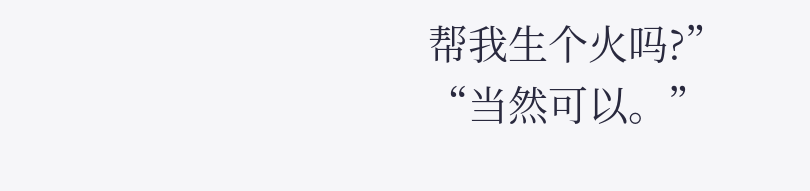帮我生个火吗?”
“当然可以。”